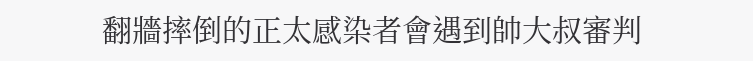翻牆摔倒的正太感染者會遇到帥大叔審判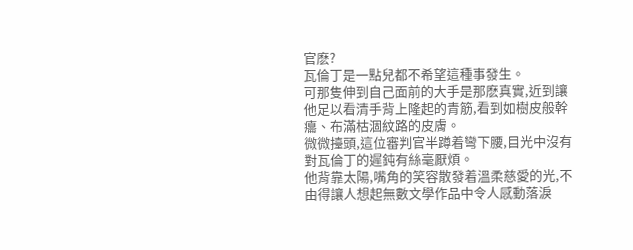官麽?
瓦倫丁是一點兒都不希望這種事發生。
可那隻伸到自己面前的大手是那麽真實,近到讓他足以看清手背上隆起的青筋,看到如樹皮般幹癟、布滿枯涸紋路的皮膚。
微微擡頭,這位審判官半蹲着彎下腰,目光中沒有對瓦倫丁的遲鈍有絲毫厭煩。
他背靠太陽,嘴角的笑容散發着溫柔慈愛的光,不由得讓人想起無數文學作品中令人感動落淚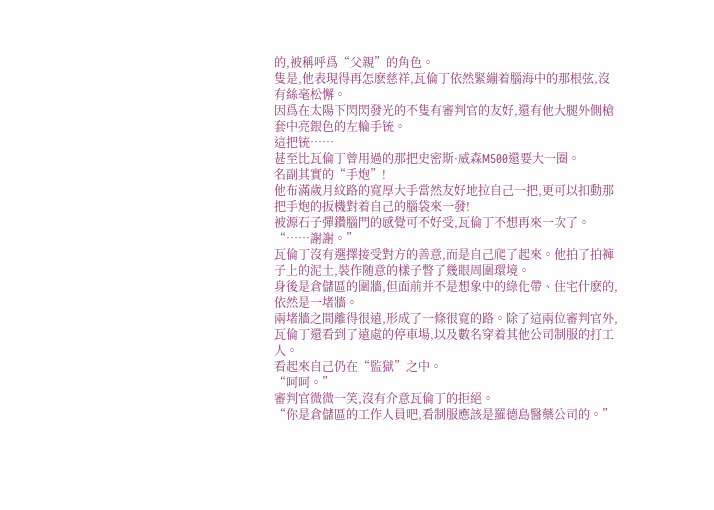的,被稱呼爲“父親”的角色。
隻是,他表現得再怎麽慈祥,瓦倫丁依然緊繃着腦海中的那根弦,沒有絲毫松懈。
因爲在太陽下閃閃發光的不隻有審判官的友好,還有他大腿外側槍套中亮銀色的左輪手铳。
這把铳……
甚至比瓦倫丁曾用過的那把史密斯·威森M500還要大一圈。
名副其實的“手炮”!
他布滿歲月紋路的寬厚大手當然友好地拉自己一把,更可以扣動那把手炮的扳機對着自己的腦袋來一發!
被源石子彈鑽腦門的感覺可不好受,瓦倫丁不想再來一次了。
“……謝謝。”
瓦倫丁沒有選擇接受對方的善意,而是自己爬了起來。他拍了拍褲子上的泥土,裝作随意的樣子瞥了幾眼周圍環境。
身後是倉儲區的圍牆,但面前并不是想象中的綠化帶、住宅什麽的,依然是一堵牆。
兩堵牆之間離得很遠,形成了一條很寬的路。除了這兩位審判官外,瓦倫丁還看到了遠處的停車場,以及數名穿着其他公司制服的打工人。
看起來自己仍在“監獄”之中。
“呵呵。”
審判官微微一笑,沒有介意瓦倫丁的拒絕。
“你是倉儲區的工作人員吧,看制服應該是羅德島醫藥公司的。”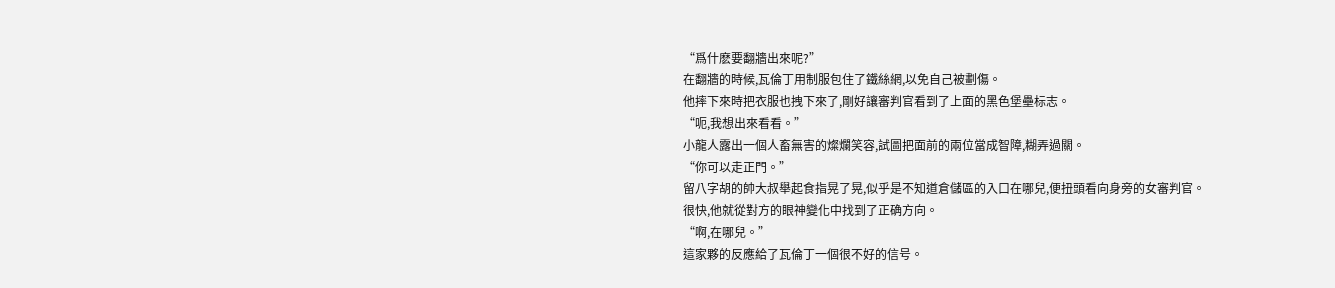“爲什麽要翻牆出來呢?”
在翻牆的時候,瓦倫丁用制服包住了鐵絲網,以免自己被劃傷。
他摔下來時把衣服也拽下來了,剛好讓審判官看到了上面的黑色堡壘标志。
“呃,我想出來看看。”
小龍人露出一個人畜無害的燦爛笑容,試圖把面前的兩位當成智障,糊弄過關。
“你可以走正門。”
留八字胡的帥大叔舉起食指晃了晃,似乎是不知道倉儲區的入口在哪兒,便扭頭看向身旁的女審判官。
很快,他就從對方的眼神變化中找到了正确方向。
“啊,在哪兒。”
這家夥的反應給了瓦倫丁一個很不好的信号。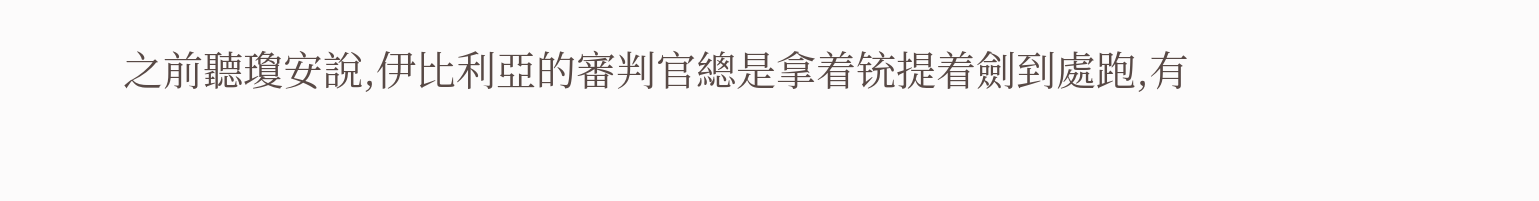之前聽瓊安說,伊比利亞的審判官總是拿着铳提着劍到處跑,有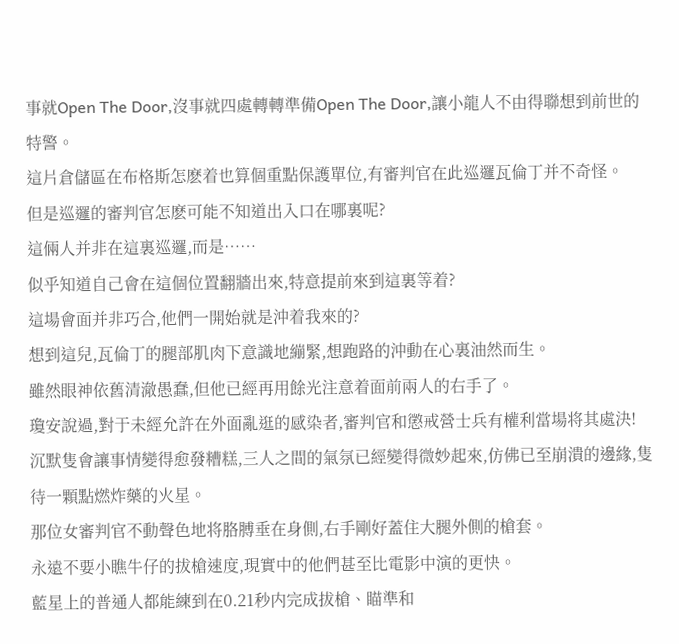事就Open The Door,沒事就四處轉轉準備Open The Door,讓小龍人不由得聯想到前世的特警。
這片倉儲區在布格斯怎麽着也算個重點保護單位,有審判官在此巡邏瓦倫丁并不奇怪。
但是巡邏的審判官怎麽可能不知道出入口在哪裏呢?
這倆人并非在這裏巡邏,而是……
似乎知道自己會在這個位置翻牆出來,特意提前來到這裏等着?
這場會面并非巧合,他們一開始就是沖着我來的?
想到這兒,瓦倫丁的腿部肌肉下意識地繃緊,想跑路的沖動在心裏油然而生。
雖然眼神依舊清澈愚蠢,但他已經再用餘光注意着面前兩人的右手了。
瓊安說過,對于未經允許在外面亂逛的感染者,審判官和懲戒營士兵有權利當場将其處決!
沉默隻會讓事情變得愈發糟糕,三人之間的氣氛已經變得微妙起來,仿佛已至崩潰的邊緣,隻待一顆點燃炸藥的火星。
那位女審判官不動聲色地将胳膊垂在身側,右手剛好蓋住大腿外側的槍套。
永遠不要小瞧牛仔的拔槍速度,現實中的他們甚至比電影中演的更快。
藍星上的普通人都能練到在0.21秒内完成拔槍、瞄準和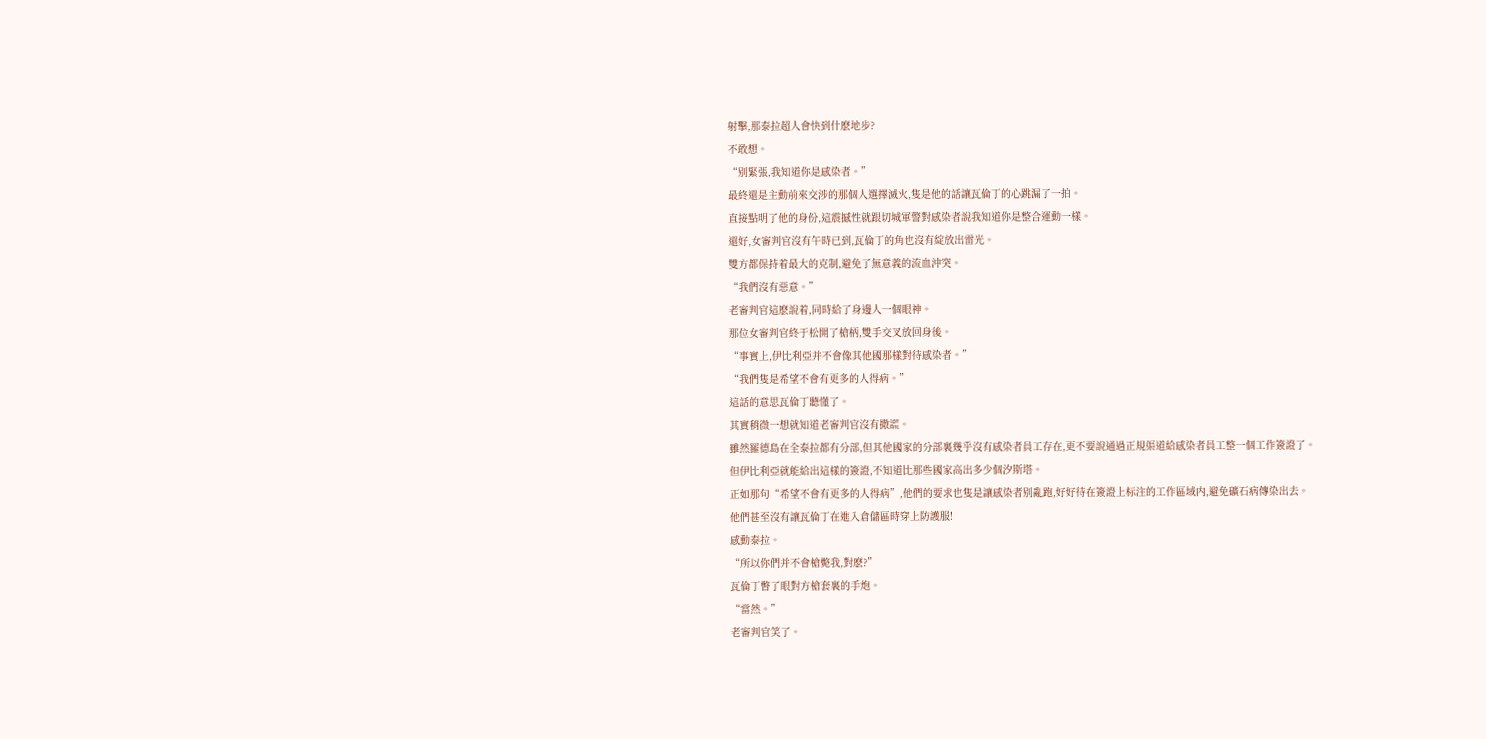射擊,那泰拉超人會快到什麽地步?
不敢想。
“别緊張,我知道你是感染者。”
最終還是主動前來交涉的那個人選擇滅火,隻是他的話讓瓦倫丁的心跳漏了一拍。
直接點明了他的身份,這震撼性就跟切城軍警對感染者說我知道你是整合運動一樣。
還好,女審判官沒有午時已到,瓦倫丁的角也沒有綻放出雷光。
雙方都保持着最大的克制,避免了無意義的流血沖突。
“我們沒有惡意。”
老審判官這麽說着,同時給了身邊人一個眼神。
那位女審判官終于松開了槍柄,雙手交叉放回身後。
“事實上,伊比利亞并不會像其他國那樣對待感染者。”
“我們隻是希望不會有更多的人得病。”
這話的意思瓦倫丁聽懂了。
其實稍微一想就知道老審判官沒有撒謊。
雖然羅德島在全泰拉都有分部,但其他國家的分部裏幾乎沒有感染者員工存在,更不要說通過正規渠道給感染者員工整一個工作簽證了。
但伊比利亞就能給出這樣的簽證,不知道比那些國家高出多少個汐斯塔。
正如那句“希望不會有更多的人得病”,他們的要求也隻是讓感染者别亂跑,好好待在簽證上标注的工作區域内,避免礦石病傳染出去。
他們甚至沒有讓瓦倫丁在進入倉儲區時穿上防護服!
感動泰拉。
“所以你們并不會槍斃我,對麽?”
瓦倫丁瞥了眼對方槍套裏的手炮。
“當然。”
老審判官笑了。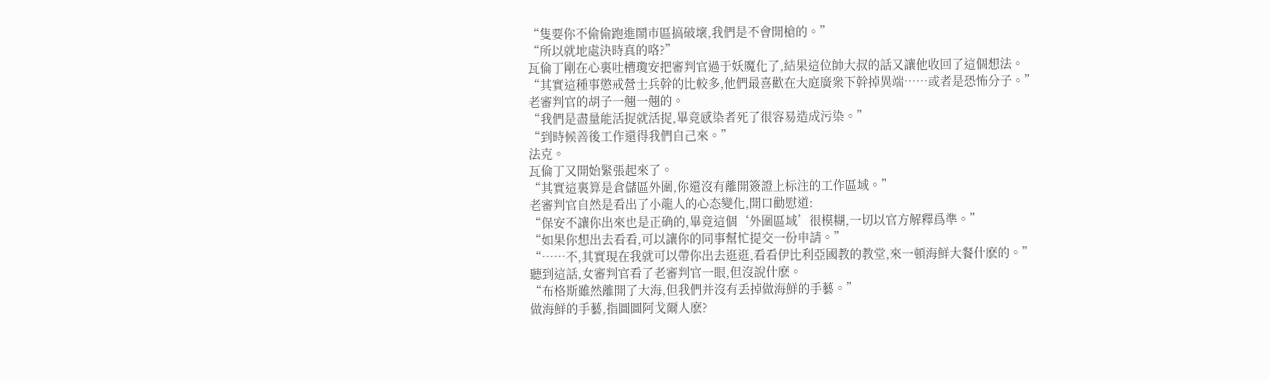“隻要你不偷偷跑進鬧市區搞破壞,我們是不會開槍的。”
“所以就地處決時真的咯?”
瓦倫丁剛在心裏吐槽瓊安把審判官過于妖魔化了,結果這位帥大叔的話又讓他收回了這個想法。
“其實這種事懲戒營士兵幹的比較多,他們最喜歡在大庭廣衆下幹掉異端……或者是恐怖分子。”
老審判官的胡子一翹一翹的。
“我們是盡量能活捉就活捉,畢竟感染者死了很容易造成污染。”
“到時候善後工作還得我們自己來。”
法克。
瓦倫丁又開始緊張起來了。
“其實這裏算是倉儲區外圍,你還沒有離開簽證上标注的工作區域。”
老審判官自然是看出了小龍人的心态變化,開口勸慰道:
“保安不讓你出來也是正确的,畢竟這個‘外圍區域’很模糊,一切以官方解釋爲準。”
“如果你想出去看看,可以讓你的同事幫忙提交一份申請。”
“……不,其實現在我就可以帶你出去逛逛,看看伊比利亞國教的教堂,來一頓海鮮大餐什麽的。”
聽到這話,女審判官看了老審判官一眼,但沒說什麽。
“布格斯雖然離開了大海,但我們并沒有丢掉做海鮮的手藝。”
做海鮮的手藝,指圖圖阿戈爾人麽?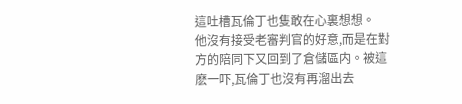這吐槽瓦倫丁也隻敢在心裏想想。
他沒有接受老審判官的好意,而是在對方的陪同下又回到了倉儲區内。被這麽一吓,瓦倫丁也沒有再溜出去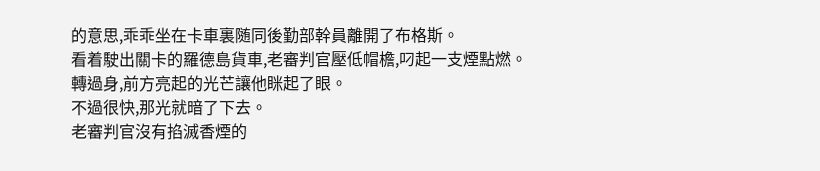的意思,乖乖坐在卡車裏随同後勤部幹員離開了布格斯。
看着駛出關卡的羅德島貨車,老審判官壓低帽檐,叼起一支煙點燃。
轉過身,前方亮起的光芒讓他眯起了眼。
不過很快,那光就暗了下去。
老審判官沒有掐滅香煙的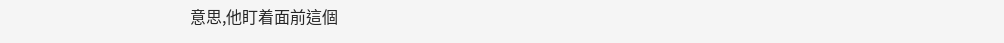意思,他盯着面前這個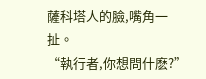薩科塔人的臉,嘴角一扯。
“執行者,你想問什麽?”